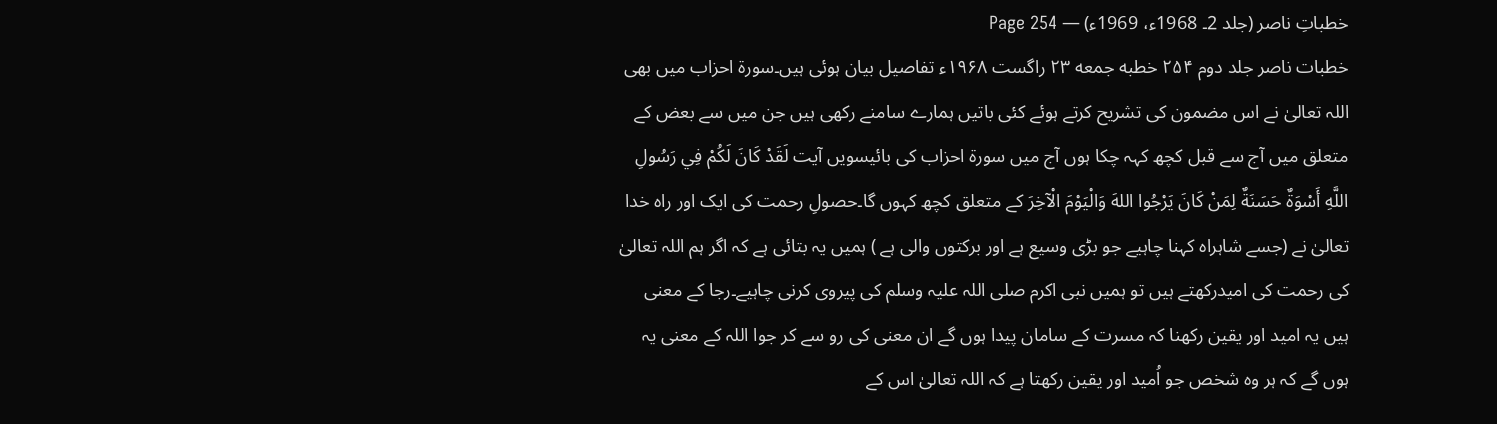خطباتِ ناصر (جلد 2۔ 1968ء، 1969ء) — Page 254
خطبات ناصر جلد دوم ۲۵۴ خطبه جمعه ۲۳ راگست ۱۹۶۸ء تفاصیل بیان ہوئی ہیں۔سورۃ احزاب میں بھی اللہ تعالیٰ نے اس مضمون کی تشریح کرتے ہوئے کئی باتیں ہمارے سامنے رکھی ہیں جن میں سے بعض کے متعلق میں آج سے قبل کچھ کہہ چکا ہوں آج میں سورۃ احزاب کی بائیسویں آیت لَقَدْ كَانَ لَكُمْ فِي رَسُولِ اللَّهِ أَسْوَةٌ حَسَنَةٌ لِمَنْ كَانَ يَرْجُوا اللهَ وَالْيَوْمَ الْآخِرَ کے متعلق کچھ کہوں گا۔حصولِ رحمت کی ایک اور راہ خدا تعالیٰ نے (جسے شاہراہ کہنا چاہیے جو بڑی وسیع ہے اور برکتوں والی ہے ) ہمیں یہ بتائی ہے کہ اگر ہم اللہ تعالیٰ کی رحمت کی امیدرکھتے ہیں تو ہمیں نبی اکرم صلی اللہ علیہ وسلم کی پیروی کرنی چاہیے۔رجا کے معنی ہیں یہ امید اور یقین رکھنا کہ مسرت کے سامان پیدا ہوں گے ان معنی کی رو سے کر جوا اللہ کے معنی یہ ہوں گے کہ ہر وہ شخص جو اُمید اور یقین رکھتا ہے کہ اللہ تعالیٰ اس کے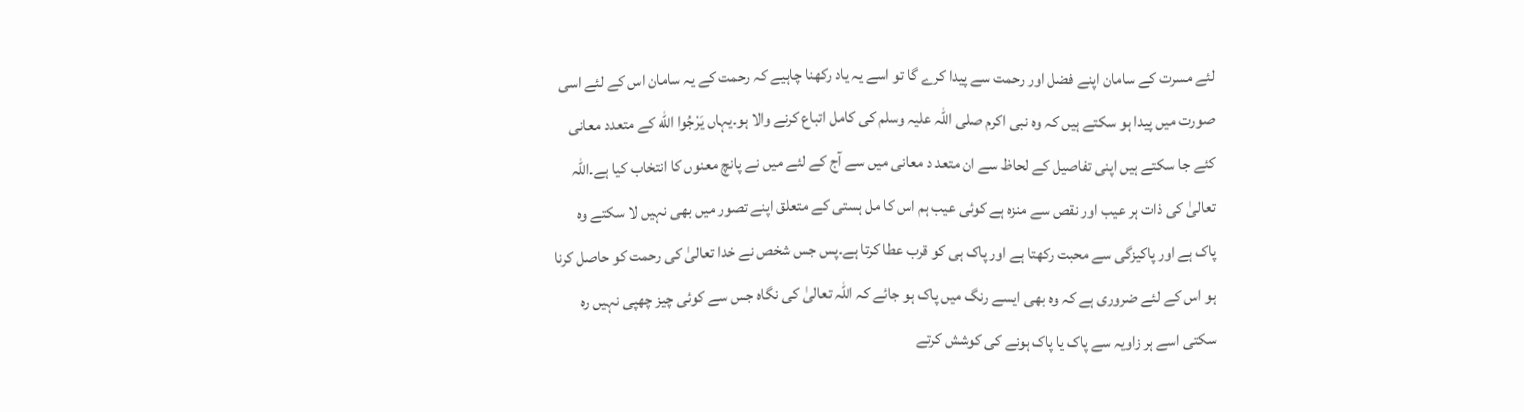لئے مسرت کے سامان اپنے فضل اور رحمت سے پیدا کرے گا تو اسے یہ یاد رکھنا چاہیے کہ رحمت کے یہ سامان اس کے لئے اسی صورت میں پیدا ہو سکتے ہیں کہ وہ نبی اکرم صلی اللہ علیہ وسلم کی کامل اتباع کرنے والا ہو۔یہاں يَرْجُوا الله کے متعدد معانی کئے جا سکتے ہیں اپنی تفاصیل کے لحاظ سے ان متعد د معانی میں سے آج کے لئے میں نے پانچ معنوں کا انتخاب کیا ہے۔اللہ تعالیٰ کی ذات ہر عیب اور نقص سے منزہ ہے کوئی عیب ہم اس کا مل ہستی کے متعلق اپنے تصور میں بھی نہیں لا سکتے وہ پاک ہے اور پاکیزگی سے محبت رکھتا ہے اور پاک ہی کو قرب عطا کرتا ہے۔پس جس شخص نے خدا تعالیٰ کی رحمت کو حاصل کرنا ہو اس کے لئے ضروری ہے کہ وہ بھی ایسے رنگ میں پاک ہو جائے کہ اللہ تعالیٰ کی نگاہ جس سے کوئی چیز چھپی نہیں رہ سکتی اسے ہر زاویہ سے پاک یا پاک ہونے کی کوشش کرتے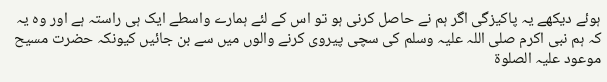ہوئے دیکھے یہ پاکیزگی اگر ہم نے حاصل کرنی ہو تو اس کے لئے ہمارے واسطے ایک ہی راستہ ہے اور وہ یہ کہ ہم نبی اکرم صلی اللہ علیہ وسلم کی سچی پیروی کرنے والوں میں سے بن جائیں کیونکہ حضرت مسیح موعود علیہ الصلوۃ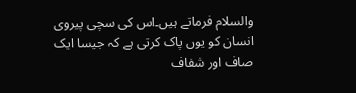والسلام فرماتے ہیں۔اس کی سچی پیروی انسان کو یوں پاک کرتی ہے کہ جیسا ایک صاف اور شفاف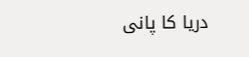دریا کا پانی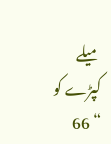میلے کپڑے کو “ 66